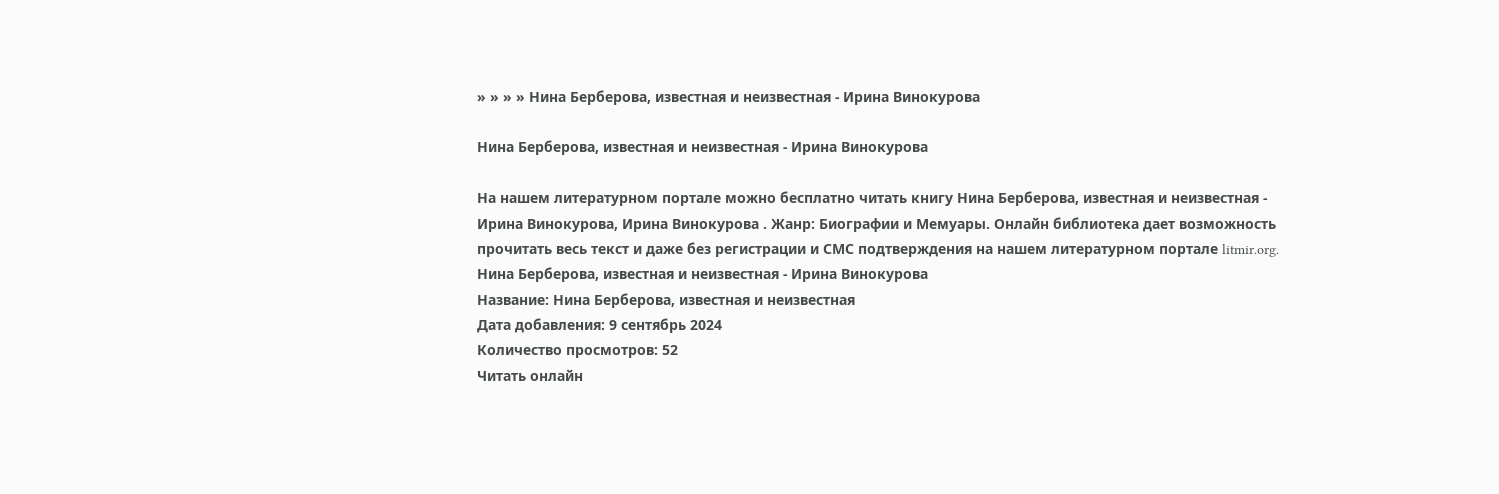» » » » Нина Берберова, известная и неизвестная - Ирина Винокурова

Нина Берберова, известная и неизвестная - Ирина Винокурова

На нашем литературном портале можно бесплатно читать книгу Нина Берберова, известная и неизвестная - Ирина Винокурова, Ирина Винокурова . Жанр: Биографии и Мемуары. Онлайн библиотека дает возможность прочитать весь текст и даже без регистрации и СМС подтверждения на нашем литературном портале litmir.org.
Нина Берберова, известная и неизвестная - Ирина Винокурова
Название: Нина Берберова, известная и неизвестная
Дата добавления: 9 сентябрь 2024
Количество просмотров: 52
Читать онлайн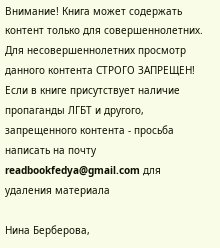Внимание! Книга может содержать контент только для совершеннолетних. Для несовершеннолетних просмотр данного контента СТРОГО ЗАПРЕЩЕН! Если в книге присутствует наличие пропаганды ЛГБТ и другого, запрещенного контента - просьба написать на почту readbookfedya@gmail.com для удаления материала

Нина Берберова,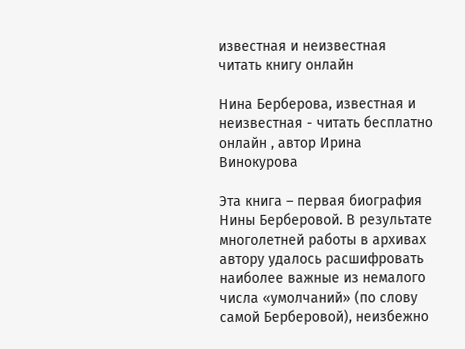известная и неизвестная читать книгу онлайн

Нина Берберова, известная и неизвестная - читать бесплатно онлайн , автор Ирина Винокурова

Эта книга – первая биография Нины Берберовой. В результате многолетней работы в архивах автору удалось расшифровать наиболее важные из немалого числа «умолчаний» (по слову самой Берберовой), неизбежно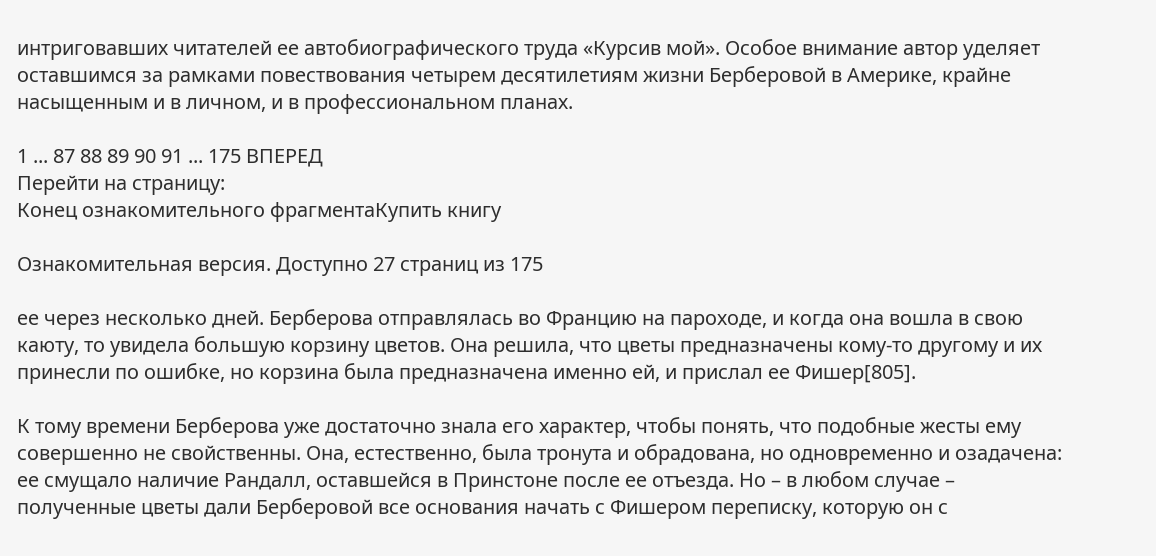интриговавших читателей ее автобиографического труда «Курсив мой». Особое внимание автор уделяет оставшимся за рамками повествования четырем десятилетиям жизни Берберовой в Америке, крайне насыщенным и в личном, и в профессиональном планах.

1 ... 87 88 89 90 91 ... 175 ВПЕРЕД
Перейти на страницу:
Конец ознакомительного фрагментаКупить книгу

Ознакомительная версия. Доступно 27 страниц из 175

ее через несколько дней. Берберова отправлялась во Францию на пароходе, и когда она вошла в свою каюту, то увидела большую корзину цветов. Она решила, что цветы предназначены кому-то другому и их принесли по ошибке, но корзина была предназначена именно ей, и прислал ее Фишер[805].

К тому времени Берберова уже достаточно знала его характер, чтобы понять, что подобные жесты ему совершенно не свойственны. Она, естественно, была тронута и обрадована, но одновременно и озадачена: ее смущало наличие Рандалл, оставшейся в Принстоне после ее отъезда. Но – в любом случае – полученные цветы дали Берберовой все основания начать с Фишером переписку, которую он с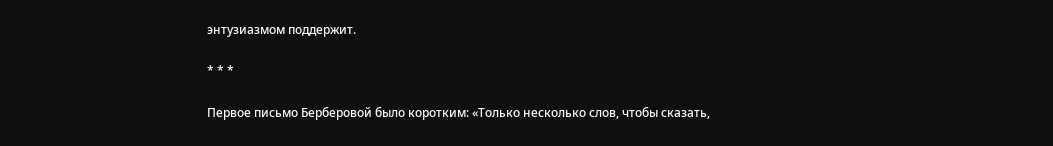энтузиазмом поддержит.

* * *

Первое письмо Берберовой было коротким: «Только несколько слов, чтобы сказать,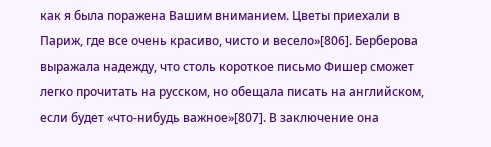как я была поражена Вашим вниманием. Цветы приехали в Париж, где все очень красиво, чисто и весело»[806]. Берберова выражала надежду, что столь короткое письмо Фишер сможет легко прочитать на русском, но обещала писать на английском, если будет «что-нибудь важное»[807]. В заключение она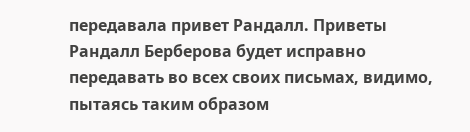передавала привет Рандалл. Приветы Рандалл Берберова будет исправно передавать во всех своих письмах, видимо, пытаясь таким образом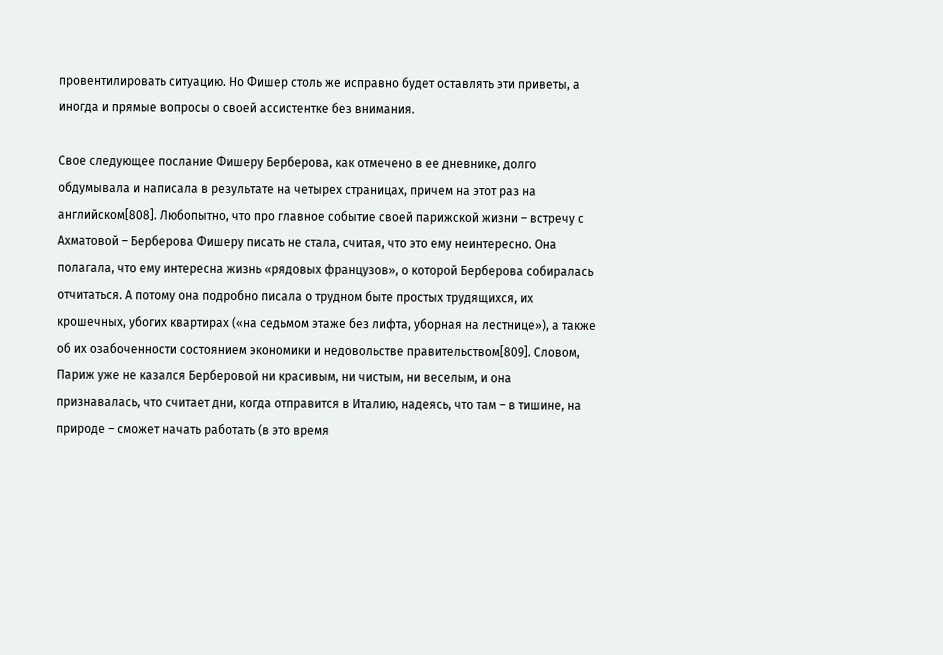провентилировать ситуацию. Но Фишер столь же исправно будет оставлять эти приветы, а иногда и прямые вопросы о своей ассистентке без внимания.

Свое следующее послание Фишеру Берберова, как отмечено в ее дневнике, долго обдумывала и написала в результате на четырех страницах, причем на этот раз на английском[808]. Любопытно, что про главное событие своей парижской жизни – встречу с Ахматовой – Берберова Фишеру писать не стала, считая, что это ему неинтересно. Она полагала, что ему интересна жизнь «рядовых французов», о которой Берберова собиралась отчитаться. А потому она подробно писала о трудном быте простых трудящихся, их крошечных, убогих квартирах («на седьмом этаже без лифта, уборная на лестнице»), а также об их озабоченности состоянием экономики и недовольстве правительством[809]. Словом, Париж уже не казался Берберовой ни красивым, ни чистым, ни веселым, и она признавалась, что считает дни, когда отправится в Италию, надеясь, что там – в тишине, на природе – сможет начать работать (в это время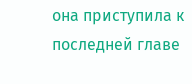она приступила к последней главе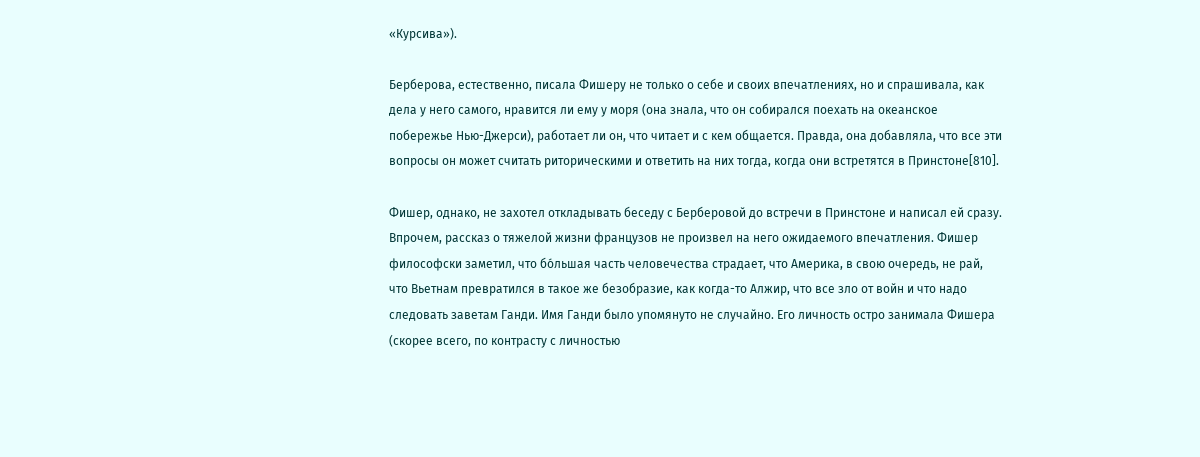«Курсива»).

Берберова, естественно, писала Фишеру не только о себе и своих впечатлениях, но и спрашивала, как дела у него самого, нравится ли ему у моря (она знала, что он собирался поехать на океанское побережье Нью-Джерси), работает ли он, что читает и с кем общается. Правда, она добавляла, что все эти вопросы он может считать риторическими и ответить на них тогда, когда они встретятся в Принстоне[810].

Фишер, однако, не захотел откладывать беседу с Берберовой до встречи в Принстоне и написал ей сразу. Впрочем, рассказ о тяжелой жизни французов не произвел на него ожидаемого впечатления. Фишер философски заметил, что бо́льшая часть человечества страдает, что Америка, в свою очередь, не рай, что Вьетнам превратился в такое же безобразие, как когда-то Алжир, что все зло от войн и что надо следовать заветам Ганди. Имя Ганди было упомянуто не случайно. Его личность остро занимала Фишера (скорее всего, по контрасту с личностью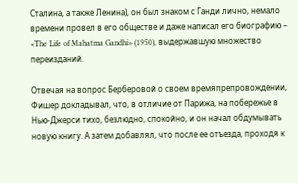Сталина, а также Ленина), он был знаком с Ганди лично, немало времени провел в его обществе и даже написал его биографию – «The Life of Mahatma Gandhi» (1950), выдержавшую множество переизданий.

Отвечая на вопрос Берберовой о своем времяпрепровождении, Фишер докладывал, что, в отличие от Парижа, на побережье в Нью-Джерси тихо, безлюдно, спокойно, и он начал обдумывать новую книгу. А затем добавлял, что после ее отъезда, проходя к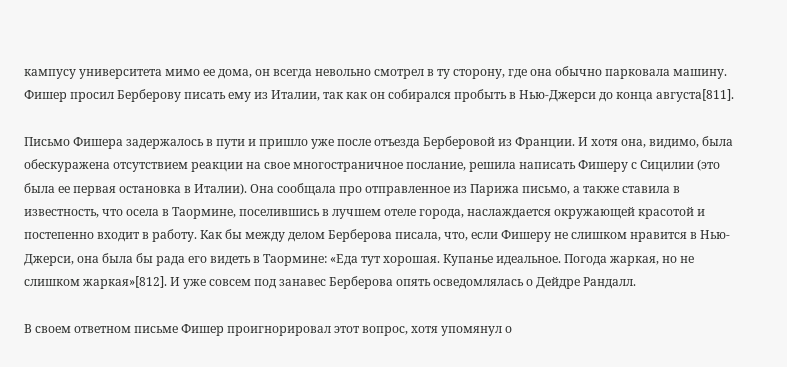кампусу университета мимо ее дома, он всегда невольно смотрел в ту сторону, где она обычно парковала машину. Фишер просил Берберову писать ему из Италии, так как он собирался пробыть в Нью-Джерси до конца августа[811].

Письмо Фишера задержалось в пути и пришло уже после отъезда Берберовой из Франции. И хотя она, видимо, была обескуражена отсутствием реакции на свое многостраничное послание, решила написать Фишеру с Сицилии (это была ее первая остановка в Италии). Она сообщала про отправленное из Парижа письмо, а также ставила в известность, что осела в Таормине, поселившись в лучшем отеле города, наслаждается окружающей красотой и постепенно входит в работу. Как бы между делом Берберова писала, что, если Фишеру не слишком нравится в Нью-Джерси, она была бы рада его видеть в Таормине: «Еда тут хорошая. Купанье идеальное. Погода жаркая, но не слишком жаркая»[812]. И уже совсем под занавес Берберова опять осведомлялась о Дейдре Рандалл.

В своем ответном письме Фишер проигнорировал этот вопрос, хотя упомянул о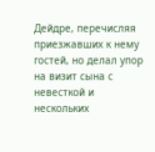Дейдре, перечисляя приезжавших к нему гостей, но делал упор на визит сына с невесткой и нескольких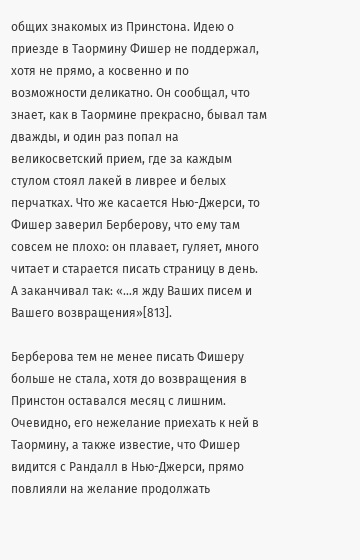общих знакомых из Принстона. Идею о приезде в Таормину Фишер не поддержал, хотя не прямо, а косвенно и по возможности деликатно. Он сообщал, что знает, как в Таормине прекрасно, бывал там дважды, и один раз попал на великосветский прием, где за каждым стулом стоял лакей в ливрее и белых перчатках. Что же касается Нью-Джерси, то Фишер заверил Берберову, что ему там совсем не плохо: он плавает, гуляет, много читает и старается писать страницу в день. А заканчивал так: «…я жду Ваших писем и Вашего возвращения»[813].

Берберова тем не менее писать Фишеру больше не стала, хотя до возвращения в Принстон оставался месяц с лишним. Очевидно, его нежелание приехать к ней в Таормину, а также известие, что Фишер видится с Рандалл в Нью-Джерси, прямо повлияли на желание продолжать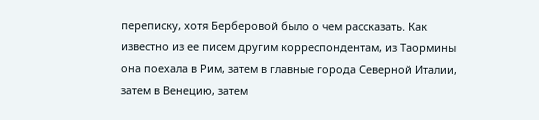переписку, хотя Берберовой было о чем рассказать. Как известно из ее писем другим корреспондентам, из Таормины она поехала в Рим, затем в главные города Северной Италии, затем в Венецию, затем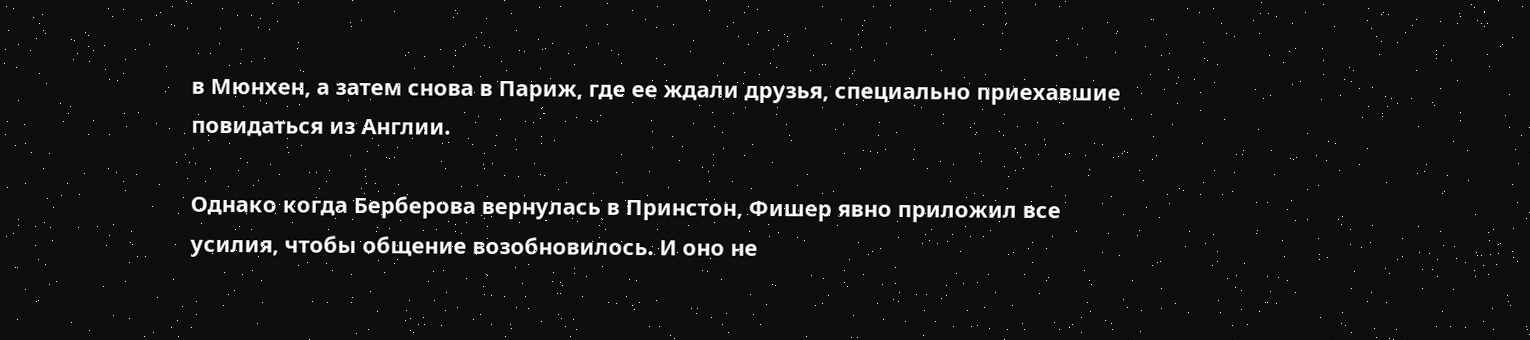в Мюнхен, а затем снова в Париж, где ее ждали друзья, специально приехавшие повидаться из Англии.

Однако когда Берберова вернулась в Принстон, Фишер явно приложил все усилия, чтобы общение возобновилось. И оно не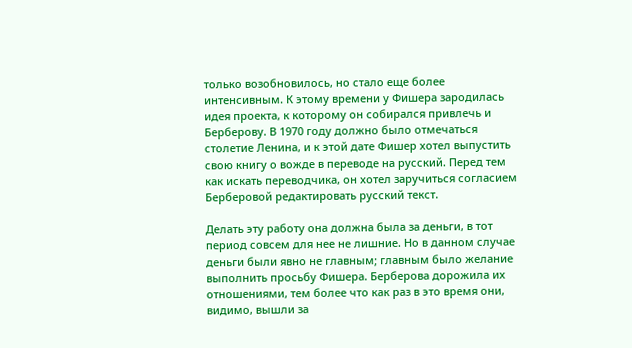только возобновилось, но стало еще более интенсивным. К этому времени у Фишера зародилась идея проекта, к которому он собирался привлечь и Берберову. В 1970 году должно было отмечаться столетие Ленина, и к этой дате Фишер хотел выпустить свою книгу о вожде в переводе на русский. Перед тем как искать переводчика, он хотел заручиться согласием Берберовой редактировать русский текст.

Делать эту работу она должна была за деньги, в тот период совсем для нее не лишние. Но в данном случае деньги были явно не главным; главным было желание выполнить просьбу Фишера. Берберова дорожила их отношениями, тем более что как раз в это время они, видимо, вышли за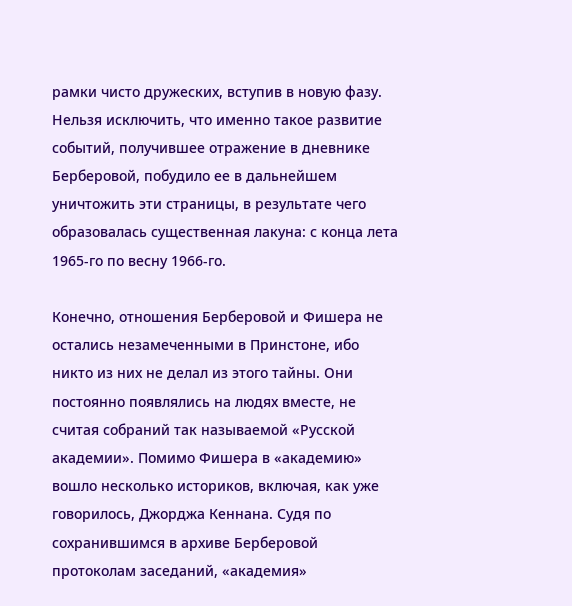рамки чисто дружеских, вступив в новую фазу. Нельзя исключить, что именно такое развитие событий, получившее отражение в дневнике Берберовой, побудило ее в дальнейшем уничтожить эти страницы, в результате чего образовалась существенная лакуна: с конца лета 1965-го по весну 1966-го.

Конечно, отношения Берберовой и Фишера не остались незамеченными в Принстоне, ибо никто из них не делал из этого тайны. Они постоянно появлялись на людях вместе, не считая собраний так называемой «Русской академии». Помимо Фишера в «академию» вошло несколько историков, включая, как уже говорилось, Джорджа Кеннана. Судя по сохранившимся в архиве Берберовой протоколам заседаний, «академия»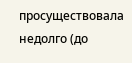просуществовала недолго (до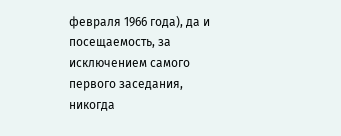февраля 1966 года), да и посещаемость, за исключением самого первого заседания, никогда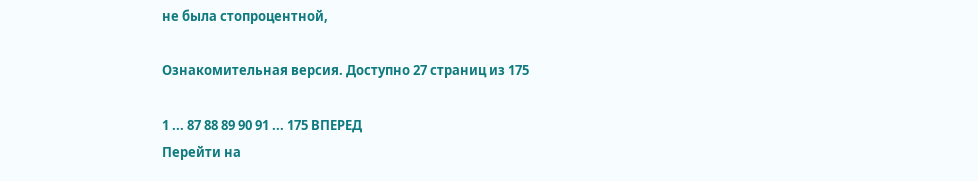не была стопроцентной,

Ознакомительная версия. Доступно 27 страниц из 175

1 ... 87 88 89 90 91 ... 175 ВПЕРЕД
Перейти на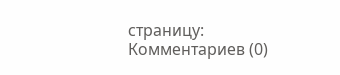страницу:
Комментариев (0)